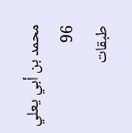محمد بن أبي يعلي
96
طبقات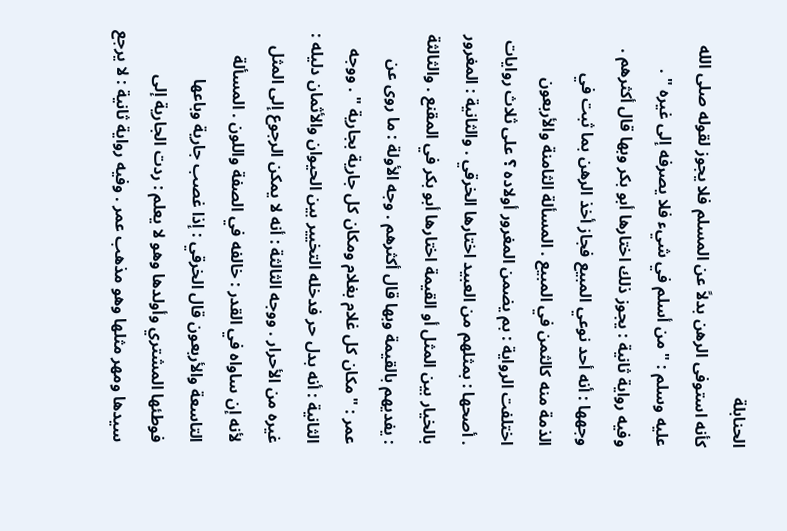الحنابلة
كأنه استوفى الرهن بدلاً عن المسلم فلا يجوز لقوله صلى الله عليه وسلم : " من أسلم في شيء فلا يصرفه إلى غيره " . وفيه رواية ثانية : يجوز ذلك اختارها أبو بكر وبها قال أكثرهم . وجهها : أنه أحد نوعي المبيع فجاز أخذ الرهن بما ثبت في الذمة منه كالثمن في المبيع . المسألة الثامنة والأربعون اختلفت الرواية : بم يضمن المغرور أولاده ؟ على ثلاث روايات . أصحها : بمثلهم من العبيد اختارها الخرقي . والثانية : المغرور بالخيار بين المثل أو القيمة اختارها أبو بكر في المقنع . والثالثة : يفديهم بالقيمة وبها قال أكثرهم . وجه الأولة : ما روى عن عمر : " مكان كل غلام بغلام ومكان كل جارية بجارية " . ووجه الثانية : أنه بدل حر فدخله التخيير بين الحيوان والأثمان دليله : غيره من الأحرار . ووجه الثالثة : أنه لا يمكن الرجوع إلى المثل لأنه إن ساواه في القدر : خالفه في الصفة واللون . المسألة التاسعة والأربعون قال الخرقي : إذا غصب جارية وباعها فوطئها المشتري وأولدها وهو لا يعلم : ردت الجارية إلى سيدها ومهر مثلها وهو مذهب عمر . وفيه رواية ثانية : لا يرجع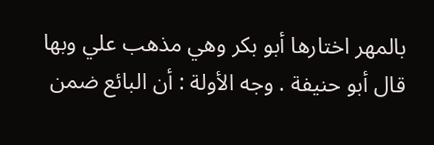بالمهر اختارها أبو بكر وهي مذهب علي وبها قال أبو حنيفة . وجه الأولة : أن البائع ضمن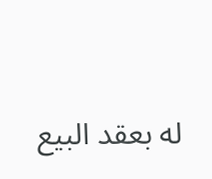له بعقد البيع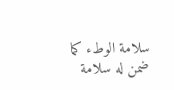سلامة الوطء كما ضمن له سلامة